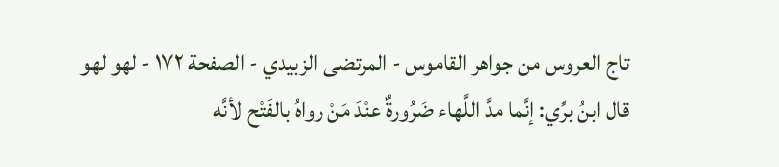تاج العروس من جواهر القاموس - المرتضى الزبيدي - الصفحة ١٧٢ - لهو لهو
قال ابنُ برِّي: إنَّما مدَّ اللَّهاء ضَرُورةٌ عنْدَ مَنْ رواهُ بالفَتْح لأنَّه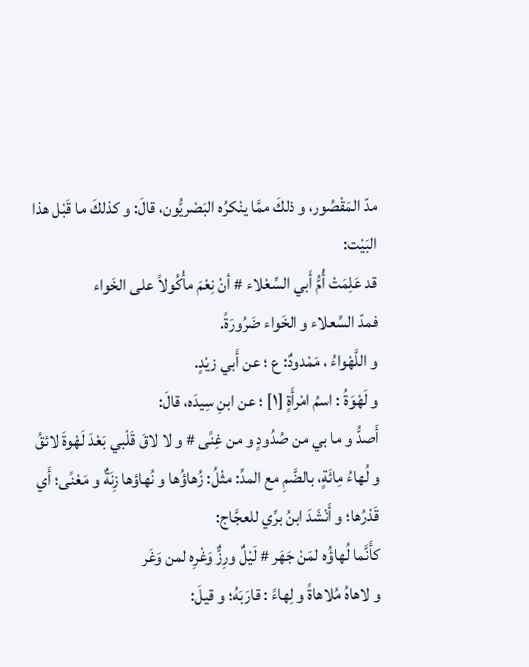مدّ المَقْصُور، و ذلكَ ممَّا ينْكرُه البَصْريُّون، قالَ: و كذلكَ ما قَبْل هذا البَيْت:
قد عَلِمَتْ أُمُّ أَبي السِّعْلاء # أنْ نِعْمَ مأْكُولاً على الخَواء
فمدّ السِّعلاء و الخَواء ضَرُورَةً.
و اللَّهْواءُ ، مَمْدودٌ: ع ؛ عن أَبي زيْدٍ.
و لَهْوَةُ : اسمُ امْرأَةٍ [١] ؛ عن ابنِ سِيدَه، قالَ:
أَصدُّ و ما بي من صُدُودٍ و من غِنًى # و لا لاقَ قَلْبي بَعْدَ لَهْوةَ لائقُ
و لُهاءُ مِائَةٍ، بالضَّمِ مع المدِّ: مثْلُ: زُهاؤُها و نُهاؤها زِنَةٌ و مَعْنًى؛ أَي قَدْرُها؛ و أَنْشَدَ ابنُ برِّي للعجَّاج:
كأَنَّما لُهاؤُه لمَنْ جَهَر # لَيْلٌ ورِزٌّ وَغْرِه لمن وَغَر
و لاهاهُ مُلاهاةً و لِهاءً : قارَبَهُ؛ و قيلَ: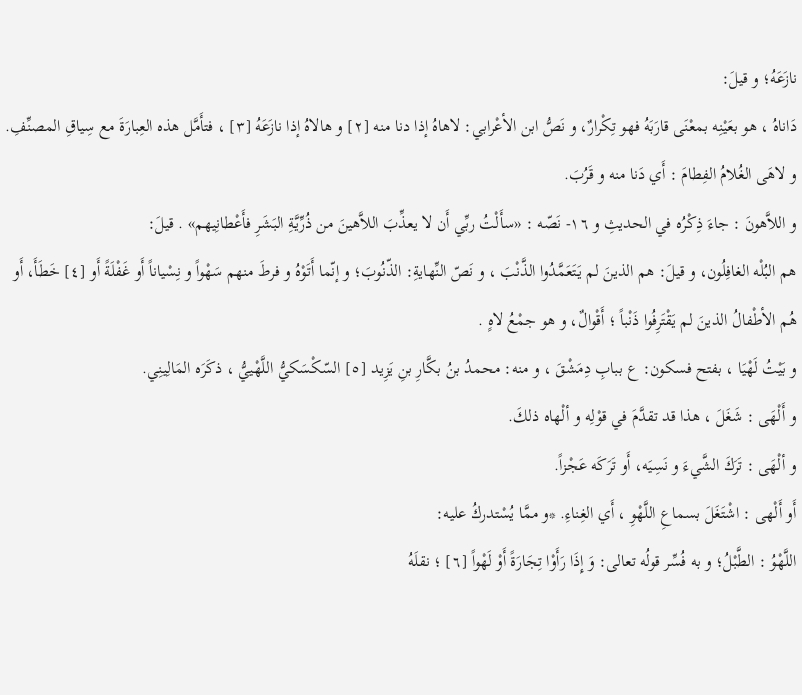نازَعَهُ؛ و قيلَ:
دَاناهُ ، هو بعَيْنِه بمعْنَى قارَبَهُ فهو تِكْرارٌ، و نَصُّ ابن الأعْرابي: لاهاهُ إذا دنا منه [٢] و هالاهُ إذا نازَعَهُ [٣] ، فتأَمَّل هذه العِبارَةَ مع سِياقِ المصنِّفِ.
و لاهَى الغُلامُ الفِطامَ : أَي دَنا منه و قَرُبَ.
و اللاَّهونَ : جاءَ ذِكْرُه في الحديثِ و ١٦- نَصّه : «سأَلْتُ ربِّي أَن لا يعذِّبَ اللاَّهينَ من ذُرِّيَّةِ البَشَرِ فأَعْطانِيهم» . قيلَ:
هم البُلْه الغافِلُون، و قيلَ: هم الذينَ لم يَتَعَمَّدُوا الذَّنْبَ ، و نَصّ النِّهايةِ: الذّنُوبَ؛ و إنّما أَتَوْهُ و فرطَ منهم سَهْواً و نِسْياناً أَو غَفْلَةً أَو [٤] خَطَأَ، أَو هُم الأطْفالُ الذينَ لم يَقْتَرِفُوا ذَنْباً ؛ أَقْوالٌ، و هو جمْعُ لاهٍ .
و بَيْتُ لَهْيَا ، بفتح فسكون: ع ببابِ دِمَشْقَ ، و منه: محمدُ بنُ بكَّارِ بنِ يَزِيد [٥] السّكْسَكيُّ اللَّهْييُّ ، ذكَرَه المَالِينِي.
و أَلْهَى : شَغَلَ ، هذا قد تقدَّمَ في قوْلِه و ألْهاه ذلكَ.
و ألْهَى : تَرَكَ الشَّيءَ و نَسِيَه، أَو تَرَكَه عَجْزاً.
أَو أَلْهى : اشْتَغَلَ بسماعِ اللَّهْوِ ، أَي الغِناءِ. *و ممَّا يُسْتدركُ عليه:
اللَّهْوُ : الطَّبْلُ؛ و به فُسِّر قولُه تعالى: وَ إِذَا رَأَوْا تِجَارَةً أَوْ لَهْواً [٦] ؛ نقلَهُ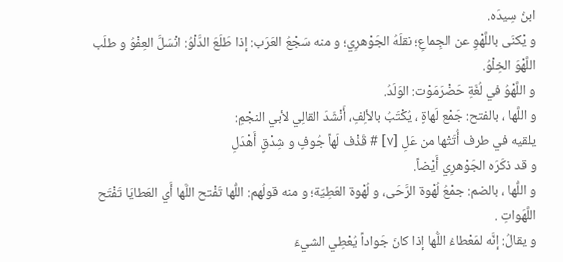ابنُ سِيدَه.
و يْكنَى باللَّهْوِ عن الجِماعِ؛ نقلَهُ الجَوْهرِي؛ و منه سَجْعُ العَرَب: إذا طَلَعَ الدَّلْوُ: انْسَلَّ العِفْوُ و طلَب اللَّهْوَ الخِلْوُ.
و اللَّهْوُ في لُغَةِ حَضْرَمَوْت: الوَلَدُ.
و اللَّها ، بالفتح: جَمْع لَهاةٍ ، يُكْتَبُ بالألِفِ، أَنْشَدَ القالِي لأبي النجْمِ:
يلقيه في طرف أُتَتْها من عَلِ [٧] # قَذْف لَهاً جُوفٍ و شِدْقٍ أَهْدَلِ
و قد ذكَرَه الجَوْهرِي أَيْضاً.
و اللُّها ، بالضم: جمْعُ لُهْوة الرَّحَى، و لُهْوة العَطِيّة؛ و منه قولُهم: اللُّها تَفْتح اللَّها أَي العَطايَا تَفْتَح اللَّهَواتِ .
و يقالُ: إنَّه لمَعْطاءُ اللُّها إذا كانَ جَواداً يُعْطِي الشيءَ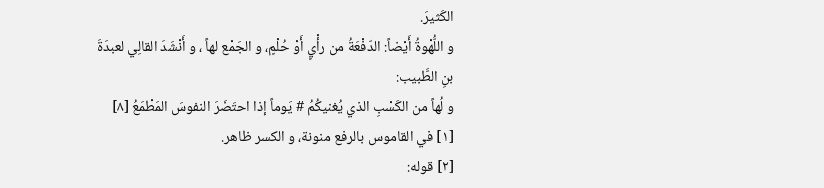الكَثيرَ.
و اللُّهْوةُ أَيْضاً: الدّفْعَةُ من رأْيٍ أَوْ حُلْمٍ، و الجَمْع لهاً ، و أَنْشَدَ القالِي لعبدَةَ بنِ الطَّبيب:
و لُهاً من الكَسْبِ الذي يُغنيكُمُ # يَوماً إذا احتَضَرَ النفوسَ المَطْمَعُ [٨]
[١] في القاموس بالرفع منونة، و الكسر ظاهر.
[٢] قوله: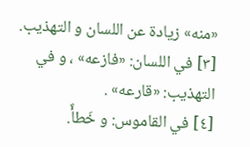«منه» زيادة عن اللسان و التهذيب.
[٣] في اللسان: «فازعه» ، و في التهذيب: «قارعه» .
[٤] في القاموس: و خَطأً.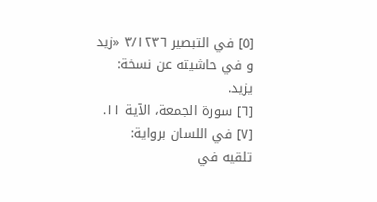[٥] في التبصير ٣/١٢٣٦ «زيد و في حاشيته عن نسخة: يزيد.
[٦] سورة الجمعة، الآية ١١.
[٧] في اللسان برواية:
تلقيه في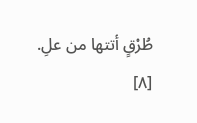طُرْقٍ أتتها من علِ.
[٨]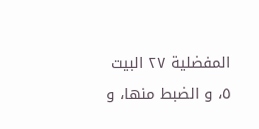المفضلية ٢٧ البيت ٥، و الضبط منها، و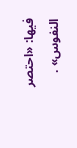فيها: «احتصر النفوس» .